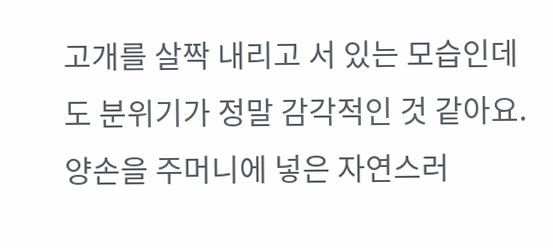고개를 살짝 내리고 서 있는 모습인데도 분위기가 정말 감각적인 것 같아요. 양손을 주머니에 넣은 자연스러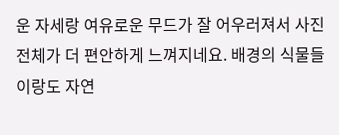운 자세랑 여유로운 무드가 잘 어우러져서 사진 전체가 더 편안하게 느껴지네요. 배경의 식물들이랑도 자연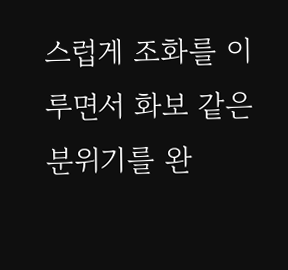스럽게 조화를 이루면서 화보 같은 분위기를 완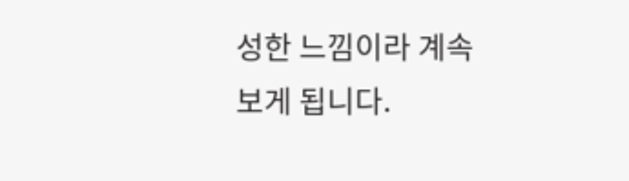성한 느낌이라 계속 보게 됩니다.